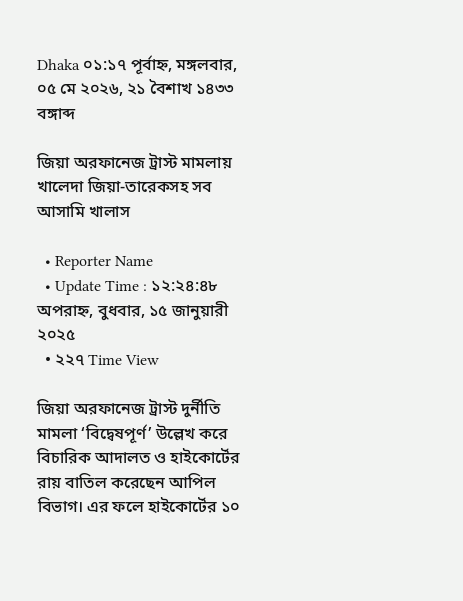Dhaka ০১:১৭ পূর্বাহ্ন, মঙ্গলবার, ০৫ মে ২০২৬, ২১ বৈশাখ ১৪৩৩ বঙ্গাব্দ

জিয়া অরফানেজ ট্রাস্ট মামলায় খালেদা জিয়া-তারেকসহ সব আসামি খালাস

  • Reporter Name
  • Update Time : ১২:২৪:৪৮ অপরাহ্ন, বুধবার, ১৫ জানুয়ারী ২০২৫
  • ২২৭ Time View

জিয়া অরফানেজ ট্রাস্ট দুর্নীতি মামলা ‘বিদ্বেষপূর্ণ’ উল্লেখ করে বিচারিক আদালত ও হাইকোর্টের রায় বাতিল করেছেন আপিল বিভাগ। এর ফলে হাইকোর্টের ১০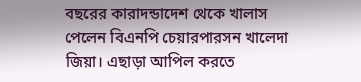বছরের কারাদন্ডাদেশ থেকে খালাস পেলেন বিএনপি চেয়ারপারসন খালেদা জিয়া। এছাড়া আপিল করতে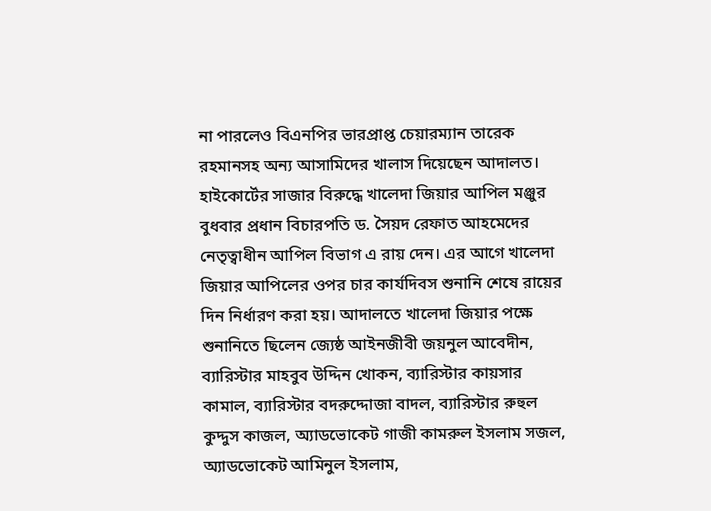না পারলেও বিএনপির ভারপ্রাপ্ত চেয়ারম্যান তারেক রহমানসহ অন্য আসামিদের খালাস দিয়েছেন আদালত। হাইকোর্টের সাজার বিরুদ্ধে খালেদা জিয়ার আপিল মঞ্জুর বুধবার প্রধান বিচারপতি ড. সৈয়দ রেফাত আহমেদের নেতৃত্বাধীন আপিল বিভাগ এ রায় দেন। এর আগে খালেদা জিয়ার আপিলের ওপর চার কার্যদিবস শুনানি শেষে রায়ের দিন নির্ধারণ করা হয়। আদালতে খালেদা জিয়ার পক্ষে শুনানিতে ছিলেন জ্যেষ্ঠ আইনজীবী জয়নুল আবেদীন, ব্যারিস্টার মাহবুব উদ্দিন খোকন, ব্যারিস্টার কায়সার কামাল, ব্যারিস্টার বদরুদ্দোজা বাদল, ব্যারিস্টার রুহুল কুদ্দুস কাজল, অ্যাডভোকেট গাজী কামরুল ইসলাম সজল, অ্যাডভোকেট আমিনুল ইসলাম,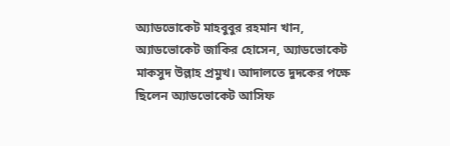অ্যাডভোকেট মাহবুবুর রহমান খান, অ্যাডভোকেট জাকির হোসেন, অ্যাডভোকেট মাকসুদ উল্লাহ প্রমুখ। আদালতে দুদকের পক্ষে ছিলেন অ্যাডভোকেট আসিফ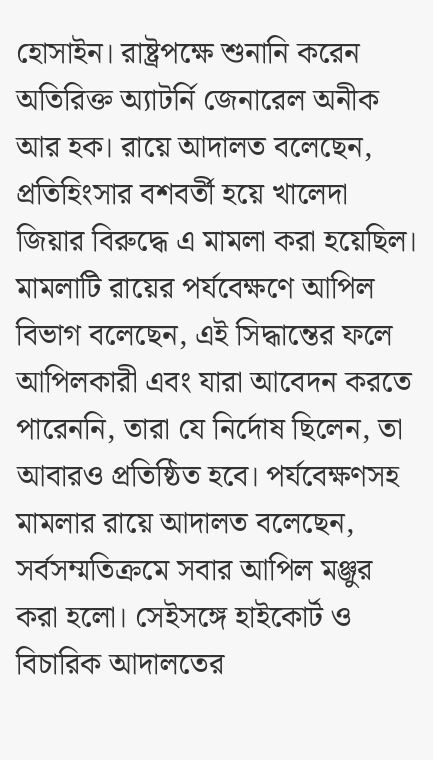হোসাইন। রাষ্ট্রপক্ষে শুনানি করেন অতিরিক্ত অ্যাটর্নি জেনারেল অনীক আর হক। রায়ে আদালত বলেছেন, প্রতিহিংসার বশবর্তী হয়ে খালেদা জিয়ার বিরুদ্ধে এ মামলা করা হয়েছিল। মামলাটি রায়ের পর্যবেক্ষণে আপিল বিভাগ বলেছেন, এই সিদ্ধান্তের ফলে আপিলকারী এবং যারা আবেদন করতে পারেননি, তারা যে নির্দোষ ছিলেন, তা আবারও প্রতিষ্ঠিত হবে। পর্যবেক্ষণসহ মামলার রায়ে আদালত বলেছেন, সর্বসম্মতিক্রমে সবার আপিল মঞ্জুর করা হলো। সেইসঙ্গে হাইকোর্ট ও বিচারিক আদালতের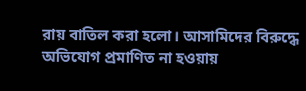রায় বাতিল করা হলো। আসামিদের বিরুদ্ধে অভিযোগ প্রমাণিত না হওয়ায়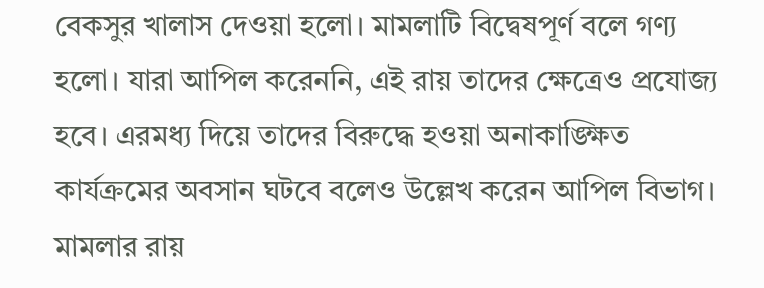বেকসুর খালাস দেওয়া হলো। মামলাটি বিদ্বেষপূর্ণ বলে গণ্য হলো। যারা আপিল করেননি, এই রায় তাদের ক্ষেত্রেও প্রযোজ্য হবে। এরমধ্য দিয়ে তাদের বিরুদ্ধে হওয়া অনাকাঙ্ক্ষিত কার্যক্রমের অবসান ঘটবে বলেও উল্লেখ করেন আপিল বিভাগ। মামলার রায়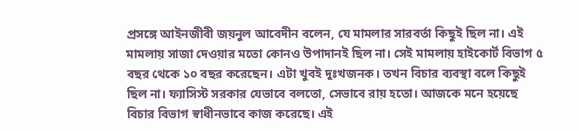প্রসঙ্গে আইনজীবী জয়নুল আবেদীন বলেন, যে মামলার সারবর্তা কিছুই ছিল না। এই মামলায় সাজা দেওয়ার মতো কোনও উপাদানই ছিল না। সেই মামলায় হাইকোর্ট বিভাগ ৫ বছর থেকে ১০ বছর করেছেন। এটা খুবই দুঃখজনক। তখন বিচার ব্যবস্থা বলে কিছুই ছিল না। ফ্যাসিস্ট সরকার যেভাবে বলতো, সেভাবে রায় হতো। আজকে মনে হয়েছে বিচার বিভাগ স্বাধীনভাবে কাজ করেছে। এই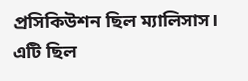প্রসিকিউশন ছিল ম্যালিসাস। এটি ছিল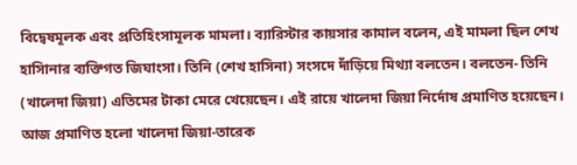বিদ্বেষমূলক এবং প্রতিহিংসামূলক মামলা। ব্যারিস্টার কায়সার কামাল বলেন, এই মামলা ছিল শেখ হাসিানার ব্যক্তিগত জিঘাংসা। তিনি (শেখ হাসিনা) সংসদে দাঁড়িয়ে মিথ্যা বলতেন। বলতেন- তিনি (খালেদা জিয়া) এতিমের টাকা মেরে খেয়েছেন। এই রায়ে খালেদা জিয়া নির্দোষ প্রমাণিত হয়েছেন। আজ প্রমাণিত হলো খালেদা জিয়া-তারেক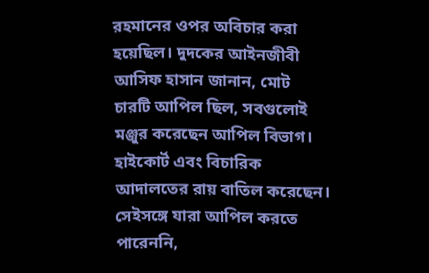রহমানের ওপর অবিচার করা হয়েছিল। দুদকের আইনজীবী আসিফ হাসান জানান, মোট চারটি আপিল ছিল, সবগুলোই মঞ্জুর করেছেন আপিল বিভাগ। হাইকোর্ট এবং বিচারিক আদালতের রায় বাতিল করেছেন। সেইসঙ্গে যারা আপিল করতে পারেননি,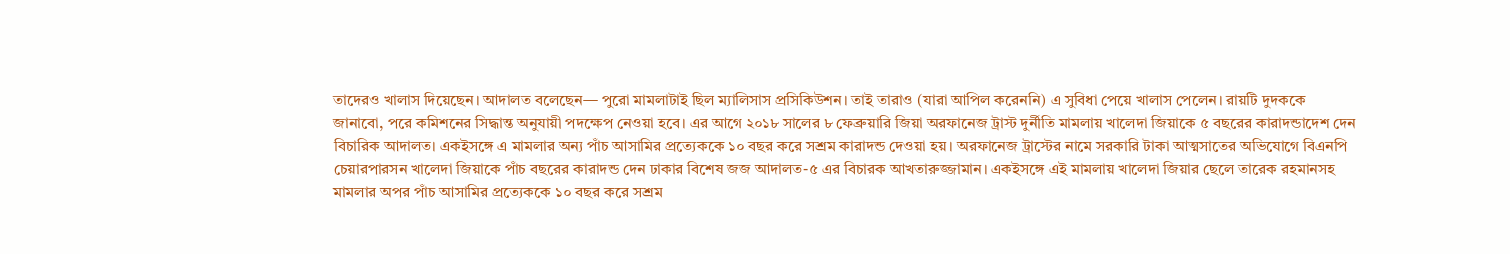তাদেরও খালাস দিয়েছেন। আদালত বলেছেন— পুরো মামলাটাই ছিল ম্যালিসাস প্রসিকিউশন। তাই তারাও (যারা আপিল করেননি) এ সুবিধা পেয়ে খালাস পেলেন। রায়টি দুদককে জানাবো, পরে কমিশনের সিদ্ধান্ত অনুযায়ী পদক্ষেপ নেওয়া হবে। এর আগে ২০১৮ সালের ৮ ফেব্রুয়ারি জিয়া অরফানেজ ট্রাস্ট দুর্নীতি মামলায় খালেদা জিয়াকে ৫ বছরের কারাদন্ডাদেশ দেন বিচারিক আদালত। একইসঙ্গে এ মামলার অন্য পাঁচ আসামির প্রত্যেককে ১০ বছর করে সশ্রম কারাদন্ড দেওয়া হয়। অরফানেজ ট্রাস্টের নামে সরকারি টাকা আত্মসাতের অভিযোগে বিএনপি চেয়ারপারসন খালেদা জিয়াকে পাঁচ বছরের কারাদন্ড দেন ঢাকার বিশেষ জজ আদালত-৫ এর বিচারক আখতারুজ্জামান। একইসঙ্গে এই মামলায় খালেদা জিয়ার ছেলে তারেক রহমানসহ মামলার অপর পাঁচ আসামির প্রত্যেককে ১০ বছর করে সশ্রম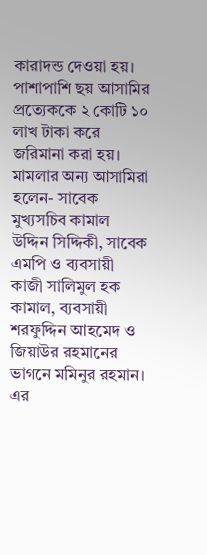কারাদন্ড দেওয়া হয়। পাশাপাশি ছয় আসামির প্রত্যেককে ২ কোটি ১০ লাখ টাকা করে জরিমানা করা হয়। মামলার অন্য আসামিরা হলেন- সাবেক মুখ্যসচিব কামাল উদ্দিন সিদ্দিকী, সাবেক এমপি ও ব্যবসায়ী কাজী সালিমুল হক কামাল, ব্যবসায়ী শরফুদ্দিন আহমেদ ও জিয়াউর রহমানের ভাগনে মমিনুর রহমান। এর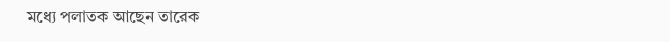মধ্যে পলাতক আছেন তারেক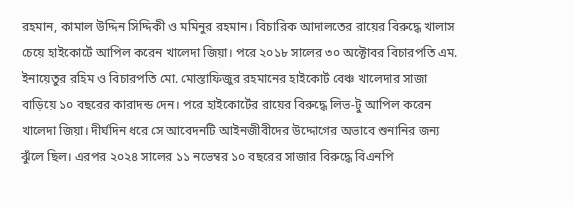রহমান, কামাল উদ্দিন সিদ্দিকী ও মমিনুর রহমান। বিচারিক আদালতের রায়ের বিরুদ্ধে খালাস চেয়ে হাইকোর্টে আপিল করেন খালেদা জিয়া। পরে ২০১৮ সালের ৩০ অক্টোবর বিচারপতি এম. ইনায়েতুর রহিম ও বিচারপতি মো. মোস্তাফিজুর রহমানের হাইকোর্ট বেঞ্চ খালেদার সাজা বাড়িয়ে ১০ বছরের কারাদন্ড দেন। পরে হাইকোর্টের রায়ের বিরুদ্ধে লিভ-টু আপিল করেন খালেদা জিয়া। দীর্ঘদিন ধরে সে আবেদনটি আইনজীবীদের উদ্দোগের অভাবে শুনানির জন্য ঝুঁলে ছিল। এরপর ২০২৪ সালের ১১ নভেম্বর ১০ বছরের সাজার বিরুদ্ধে বিএনপি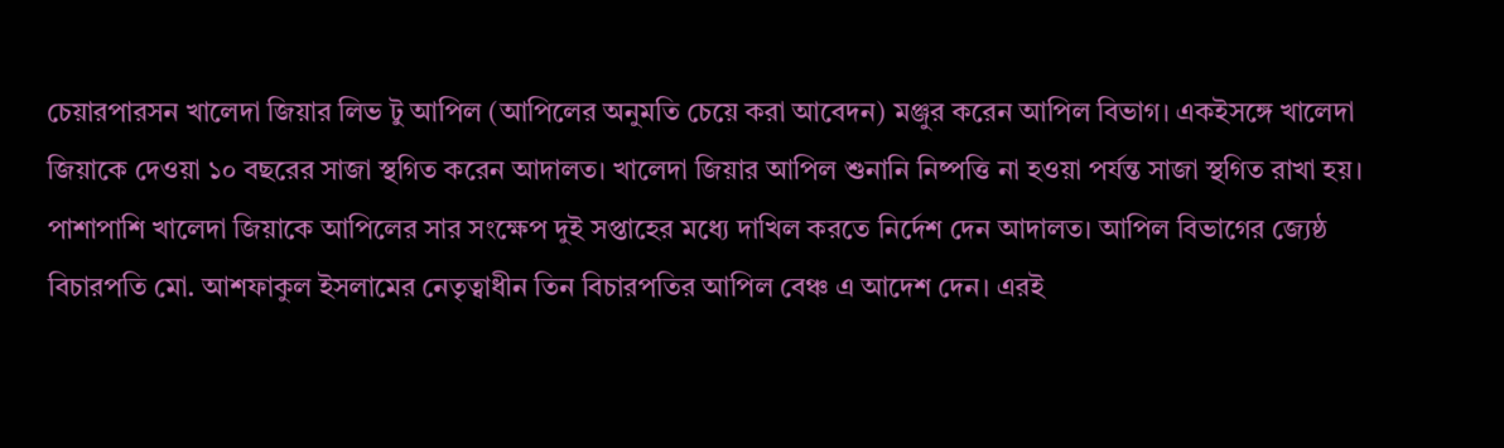চেয়ারপারসন খালেদা জিয়ার লিভ টু আপিল (আপিলের অনুমতি চেয়ে করা আবেদন) মঞ্জুর করেন আপিল বিভাগ। একইসঙ্গে খালেদা জিয়াকে দেওয়া ১০ বছরের সাজা স্থগিত করেন আদালত। খালেদা জিয়ার আপিল শুনানি নিষ্পত্তি না হওয়া পর্যন্ত সাজা স্থগিত রাখা হয়। পাশাপাশি খালেদা জিয়াকে আপিলের সার সংক্ষেপ দুই সপ্তাহের মধ্যে দাখিল করতে নির্দেশ দেন আদালত। আপিল বিভাগের জ্যেষ্ঠ বিচারপতি মো. আশফাকুল ইসলামের নেতৃত্বাধীন তিন বিচারপতির আপিল বেঞ্চ এ আদেশ দেন। এরই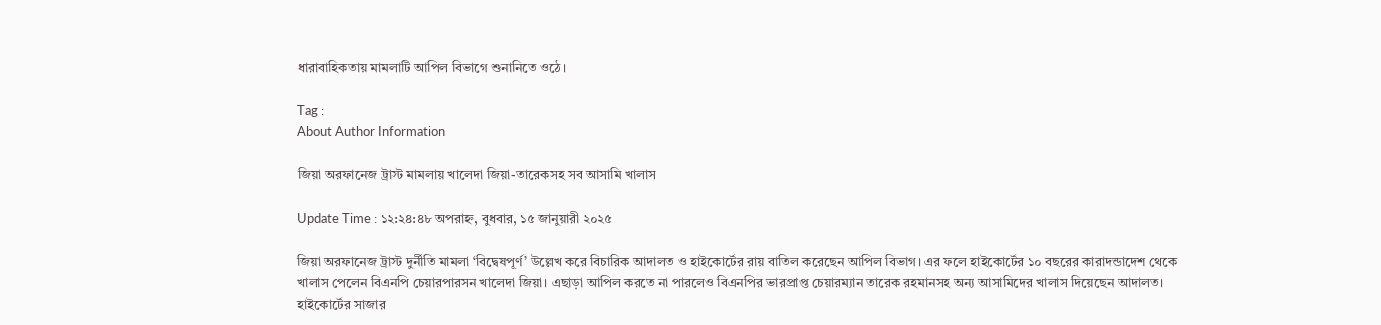ধারাবাহিকতায় মামলাটি আপিল বিভাগে শুনানিতে ওঠে।

Tag :
About Author Information

জিয়া অরফানেজ ট্রাস্ট মামলায় খালেদা জিয়া-তারেকসহ সব আসামি খালাস

Update Time : ১২:২৪:৪৮ অপরাহ্ন, বুধবার, ১৫ জানুয়ারী ২০২৫

জিয়া অরফানেজ ট্রাস্ট দুর্নীতি মামলা ‘বিদ্বেষপূর্ণ’ উল্লেখ করে বিচারিক আদালত ও হাইকোর্টের রায় বাতিল করেছেন আপিল বিভাগ। এর ফলে হাইকোর্টের ১০ বছরের কারাদন্ডাদেশ থেকে খালাস পেলেন বিএনপি চেয়ারপারসন খালেদা জিয়া। এছাড়া আপিল করতে না পারলেও বিএনপির ভারপ্রাপ্ত চেয়ারম্যান তারেক রহমানসহ অন্য আসামিদের খালাস দিয়েছেন আদালত। হাইকোর্টের সাজার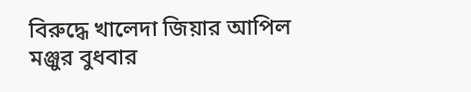বিরুদ্ধে খালেদা জিয়ার আপিল মঞ্জুর বুধবার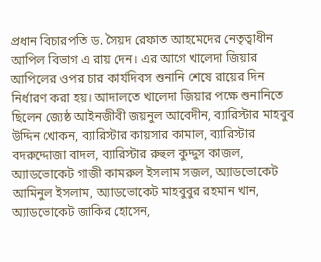প্রধান বিচারপতি ড. সৈয়দ রেফাত আহমেদের নেতৃত্বাধীন আপিল বিভাগ এ রায় দেন। এর আগে খালেদা জিয়ার আপিলের ওপর চার কার্যদিবস শুনানি শেষে রায়ের দিন নির্ধারণ করা হয়। আদালতে খালেদা জিয়ার পক্ষে শুনানিতে ছিলেন জ্যেষ্ঠ আইনজীবী জয়নুল আবেদীন, ব্যারিস্টার মাহবুব উদ্দিন খোকন, ব্যারিস্টার কায়সার কামাল, ব্যারিস্টার বদরুদ্দোজা বাদল, ব্যারিস্টার রুহুল কুদ্দুস কাজল, অ্যাডভোকেট গাজী কামরুল ইসলাম সজল, অ্যাডভোকেট আমিনুল ইসলাম, অ্যাডভোকেট মাহবুবুর রহমান খান, অ্যাডভোকেট জাকির হোসেন,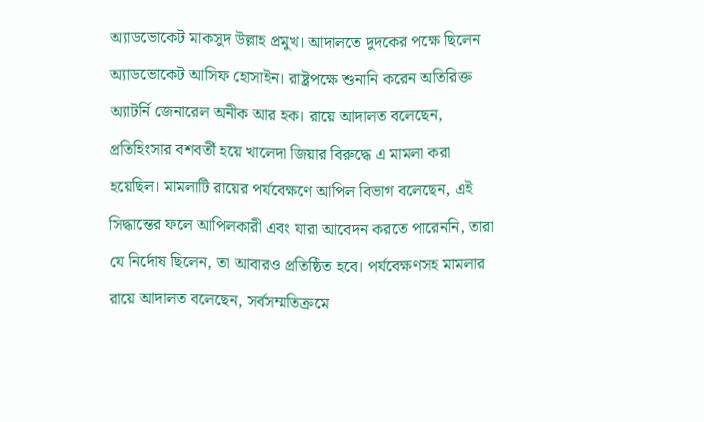অ্যাডভোকেট মাকসুদ উল্লাহ প্রমুখ। আদালতে দুদকের পক্ষে ছিলেন অ্যাডভোকেট আসিফ হোসাইন। রাষ্ট্রপক্ষে শুনানি করেন অতিরিক্ত অ্যাটর্নি জেনারেল অনীক আর হক। রায়ে আদালত বলেছেন, প্রতিহিংসার বশবর্তী হয়ে খালেদা জিয়ার বিরুদ্ধে এ মামলা করা হয়েছিল। মামলাটি রায়ের পর্যবেক্ষণে আপিল বিভাগ বলেছেন, এই সিদ্ধান্তের ফলে আপিলকারী এবং যারা আবেদন করতে পারেননি, তারা যে নির্দোষ ছিলেন, তা আবারও প্রতিষ্ঠিত হবে। পর্যবেক্ষণসহ মামলার রায়ে আদালত বলেছেন, সর্বসম্মতিক্রমে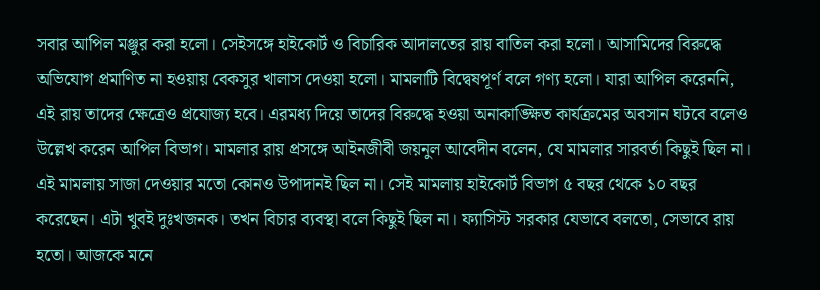সবার আপিল মঞ্জুর করা হলো। সেইসঙ্গে হাইকোর্ট ও বিচারিক আদালতের রায় বাতিল করা হলো। আসামিদের বিরুদ্ধে অভিযোগ প্রমাণিত না হওয়ায় বেকসুর খালাস দেওয়া হলো। মামলাটি বিদ্বেষপূর্ণ বলে গণ্য হলো। যারা আপিল করেননি, এই রায় তাদের ক্ষেত্রেও প্রযোজ্য হবে। এরমধ্য দিয়ে তাদের বিরুদ্ধে হওয়া অনাকাঙ্ক্ষিত কার্যক্রমের অবসান ঘটবে বলেও উল্লেখ করেন আপিল বিভাগ। মামলার রায় প্রসঙ্গে আইনজীবী জয়নুল আবেদীন বলেন, যে মামলার সারবর্তা কিছুই ছিল না। এই মামলায় সাজা দেওয়ার মতো কোনও উপাদানই ছিল না। সেই মামলায় হাইকোর্ট বিভাগ ৫ বছর থেকে ১০ বছর করেছেন। এটা খুবই দুঃখজনক। তখন বিচার ব্যবস্থা বলে কিছুই ছিল না। ফ্যাসিস্ট সরকার যেভাবে বলতো, সেভাবে রায় হতো। আজকে মনে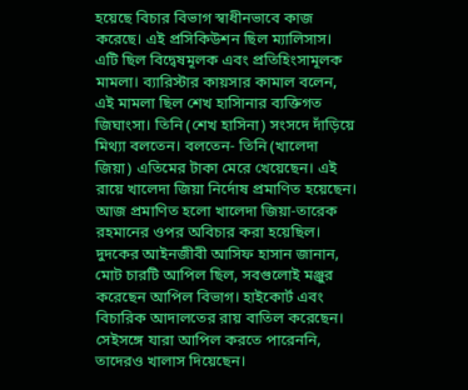হয়েছে বিচার বিভাগ স্বাধীনভাবে কাজ করেছে। এই প্রসিকিউশন ছিল ম্যালিসাস। এটি ছিল বিদ্বেষমূলক এবং প্রতিহিংসামূলক মামলা। ব্যারিস্টার কায়সার কামাল বলেন, এই মামলা ছিল শেখ হাসিানার ব্যক্তিগত জিঘাংসা। তিনি (শেখ হাসিনা) সংসদে দাঁড়িয়ে মিথ্যা বলতেন। বলতেন- তিনি (খালেদা জিয়া) এতিমের টাকা মেরে খেয়েছেন। এই রায়ে খালেদা জিয়া নির্দোষ প্রমাণিত হয়েছেন। আজ প্রমাণিত হলো খালেদা জিয়া-তারেক রহমানের ওপর অবিচার করা হয়েছিল। দুদকের আইনজীবী আসিফ হাসান জানান, মোট চারটি আপিল ছিল, সবগুলোই মঞ্জুর করেছেন আপিল বিভাগ। হাইকোর্ট এবং বিচারিক আদালতের রায় বাতিল করেছেন। সেইসঙ্গে যারা আপিল করতে পারেননি, তাদেরও খালাস দিয়েছেন।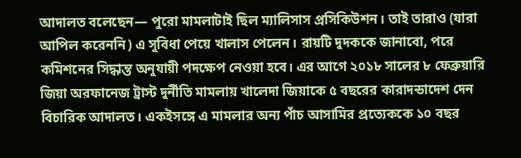আদালত বলেছেন— পুরো মামলাটাই ছিল ম্যালিসাস প্রসিকিউশন। তাই তারাও (যারা আপিল করেননি) এ সুবিধা পেয়ে খালাস পেলেন। রায়টি দুদককে জানাবো, পরে কমিশনের সিদ্ধান্ত অনুযায়ী পদক্ষেপ নেওয়া হবে। এর আগে ২০১৮ সালের ৮ ফেব্রুয়ারি জিয়া অরফানেজ ট্রাস্ট দুর্নীতি মামলায় খালেদা জিয়াকে ৫ বছরের কারাদন্ডাদেশ দেন বিচারিক আদালত। একইসঙ্গে এ মামলার অন্য পাঁচ আসামির প্রত্যেককে ১০ বছর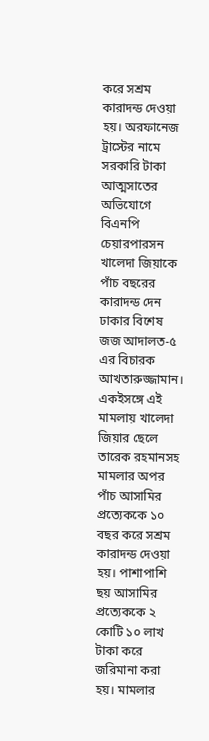করে সশ্রম কারাদন্ড দেওয়া হয়। অরফানেজ ট্রাস্টের নামে সরকারি টাকা আত্মসাতের অভিযোগে বিএনপি চেয়ারপারসন খালেদা জিয়াকে পাঁচ বছরের কারাদন্ড দেন ঢাকার বিশেষ জজ আদালত-৫ এর বিচারক আখতারুজ্জামান। একইসঙ্গে এই মামলায় খালেদা জিয়ার ছেলে তারেক রহমানসহ মামলার অপর পাঁচ আসামির প্রত্যেককে ১০ বছর করে সশ্রম কারাদন্ড দেওয়া হয়। পাশাপাশি ছয় আসামির প্রত্যেককে ২ কোটি ১০ লাখ টাকা করে জরিমানা করা হয়। মামলার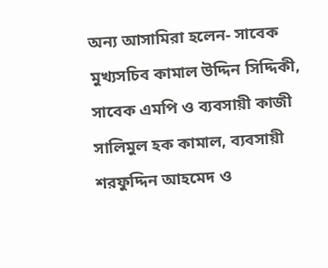অন্য আসামিরা হলেন- সাবেক মুখ্যসচিব কামাল উদ্দিন সিদ্দিকী, সাবেক এমপি ও ব্যবসায়ী কাজী সালিমুল হক কামাল, ব্যবসায়ী শরফুদ্দিন আহমেদ ও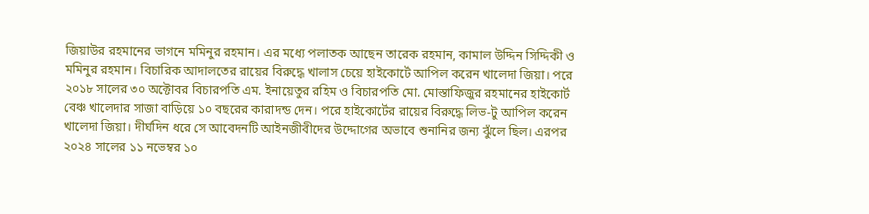জিয়াউর রহমানের ভাগনে মমিনুর রহমান। এর মধ্যে পলাতক আছেন তারেক রহমান, কামাল উদ্দিন সিদ্দিকী ও মমিনুর রহমান। বিচারিক আদালতের রায়ের বিরুদ্ধে খালাস চেয়ে হাইকোর্টে আপিল করেন খালেদা জিয়া। পরে ২০১৮ সালের ৩০ অক্টোবর বিচারপতি এম. ইনায়েতুর রহিম ও বিচারপতি মো. মোস্তাফিজুর রহমানের হাইকোর্ট বেঞ্চ খালেদার সাজা বাড়িয়ে ১০ বছরের কারাদন্ড দেন। পরে হাইকোর্টের রায়ের বিরুদ্ধে লিভ-টু আপিল করেন খালেদা জিয়া। দীর্ঘদিন ধরে সে আবেদনটি আইনজীবীদের উদ্দোগের অভাবে শুনানির জন্য ঝুঁলে ছিল। এরপর ২০২৪ সালের ১১ নভেম্বর ১০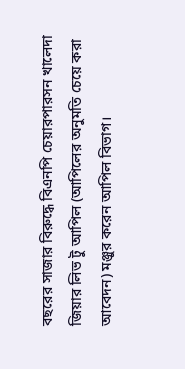বছরের সাজার বিরুদ্ধে বিএনপি চেয়ারপারসন খালেদা জিয়ার লিভ টু আপিল (আপিলের অনুমতি চেয়ে করা আবেদন) মঞ্জুর করেন আপিল বিভাগ।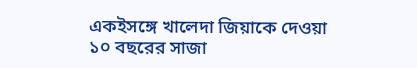একইসঙ্গে খালেদা জিয়াকে দেওয়া ১০ বছরের সাজা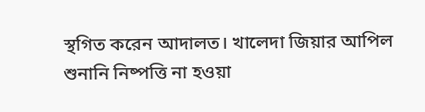স্থগিত করেন আদালত। খালেদা জিয়ার আপিল শুনানি নিষ্পত্তি না হওয়া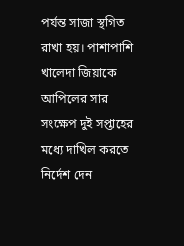পর্যন্ত সাজা স্থগিত রাখা হয়। পাশাপাশি খালেদা জিয়াকে আপিলের সার সংক্ষেপ দুই সপ্তাহের মধ্যে দাখিল করতে নির্দেশ দেন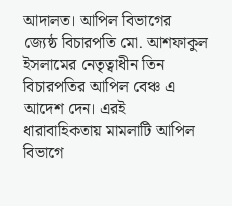আদালত। আপিল বিভাগের জ্যেষ্ঠ বিচারপতি মো. আশফাকুল ইসলামের নেতৃত্বাধীন তিন বিচারপতির আপিল বেঞ্চ এ আদেশ দেন। এরই ধারাবাহিকতায় মামলাটি আপিল বিভাগে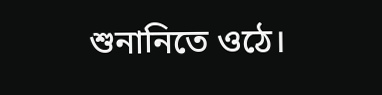শুনানিতে ওঠে।